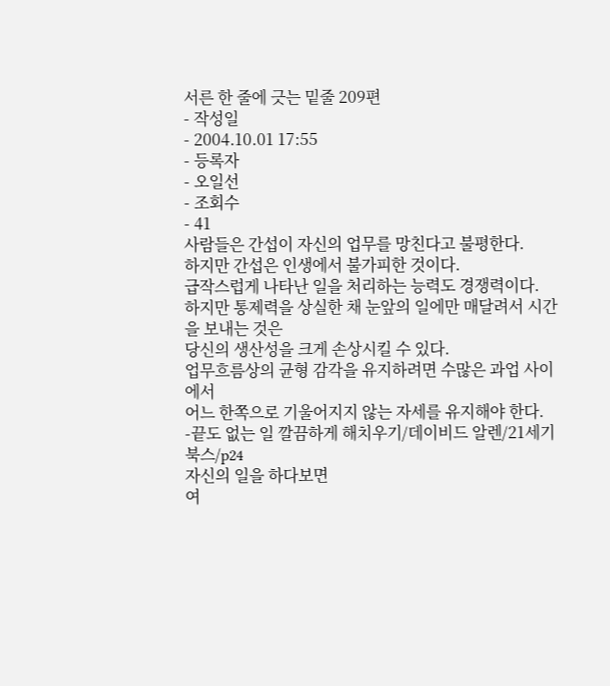서른 한 줄에 긋는 밑줄 209편
- 작성일
- 2004.10.01 17:55
- 등록자
- 오일선
- 조회수
- 41
사람들은 간섭이 자신의 업무를 망친다고 불평한다.
하지만 간섭은 인생에서 불가피한 것이다.
급작스럽게 나타난 일을 처리하는 능력도 경쟁력이다.
하지만 통제력을 상실한 채 눈앞의 일에만 매달려서 시간을 보내는 것은
당신의 생산성을 크게 손상시킬 수 있다.
업무흐름상의 균형 감각을 유지하려면 수많은 과업 사이에서
어느 한쪽으로 기울어지지 않는 자세를 유지해야 한다.
-끝도 없는 일 깔끔하게 해치우기/데이비드 알렌/21세기북스/p24
자신의 일을 하다보면
여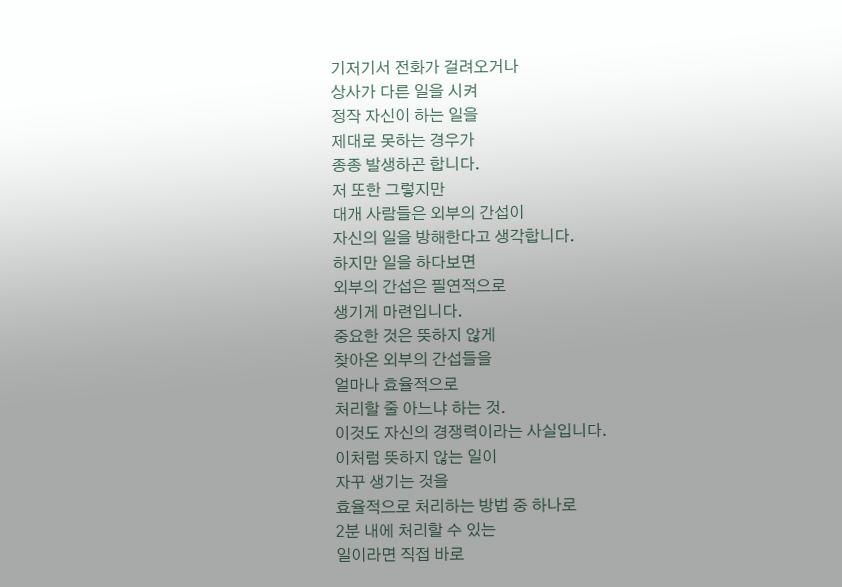기저기서 전화가 걸려오거나
상사가 다른 일을 시켜
정작 자신이 하는 일을
제대로 못하는 경우가
종종 발생하곤 합니다.
저 또한 그렇지만
대개 사람들은 외부의 간섭이
자신의 일을 방해한다고 생각합니다.
하지만 일을 하다보면
외부의 간섭은 필연적으로
생기게 마련입니다.
중요한 것은 뜻하지 않게
찾아온 외부의 간섭들을
얼마나 효율적으로
처리할 줄 아느냐 하는 것.
이것도 자신의 경쟁력이라는 사실입니다.
이처럼 뜻하지 않는 일이
자꾸 생기는 것을
효율적으로 처리하는 방법 중 하나로
2분 내에 처리할 수 있는
일이라면 직접 바로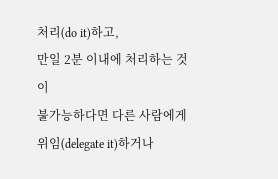처리(do it)하고,
만일 2분 이내에 처리하는 것이
불가능하다면 다른 사람에게
위임(delegate it)하거나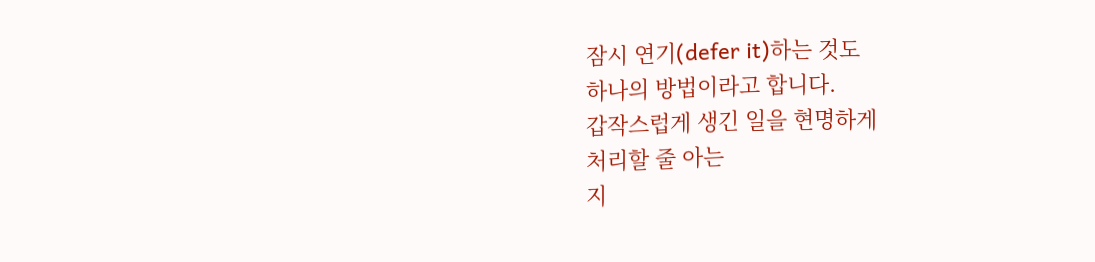잠시 연기(defer it)하는 것도
하나의 방법이라고 합니다.
갑작스럽게 생긴 일을 현명하게
처리할 줄 아는
지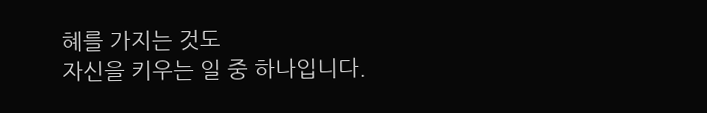혜를 가지는 것도
자신을 키우는 일 중 하나입니다.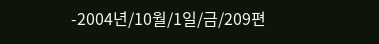-2004년/10월/1일/금/209편